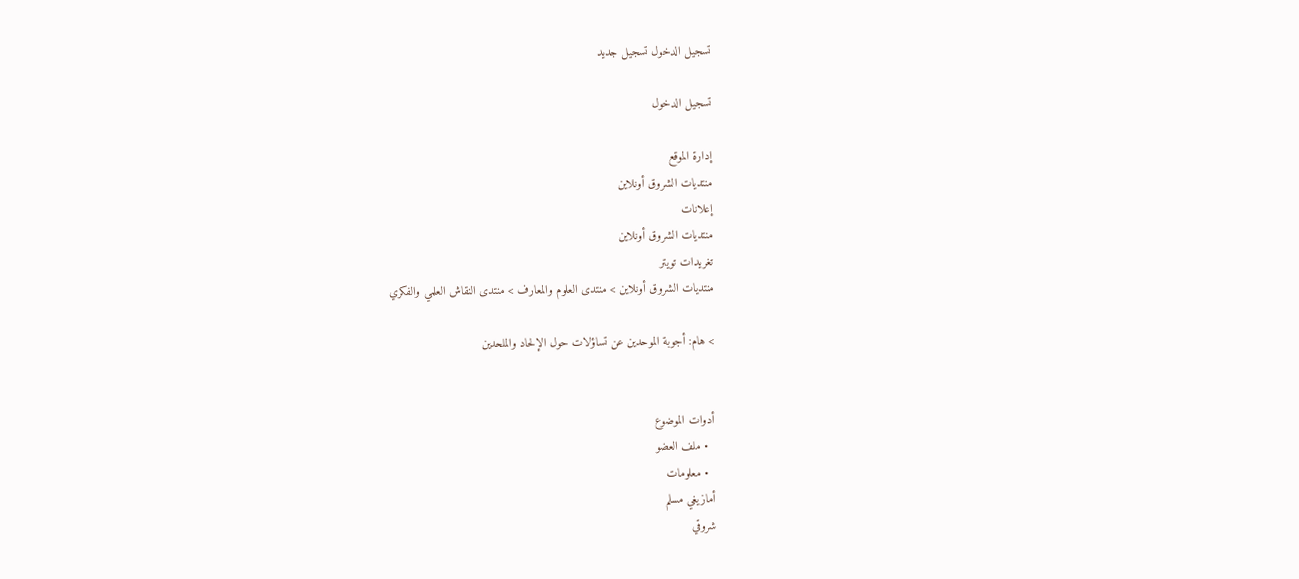تسجيل الدخول تسجيل جديد

تسجيل الدخول

إدارة الموقع
منتديات الشروق أونلاين
إعلانات
منتديات الشروق أونلاين
تغريدات تويتر
منتديات الشروق أونلاين > منتدى العلوم والمعارف > منتدى النقاش العلمي والفكري

> هام: أجوبة الموحدين عن تساؤلات حول الإلحاد والملحدين


أدوات الموضوع
  • ملف العضو
  • معلومات
أمازيغي مسلم
شروقي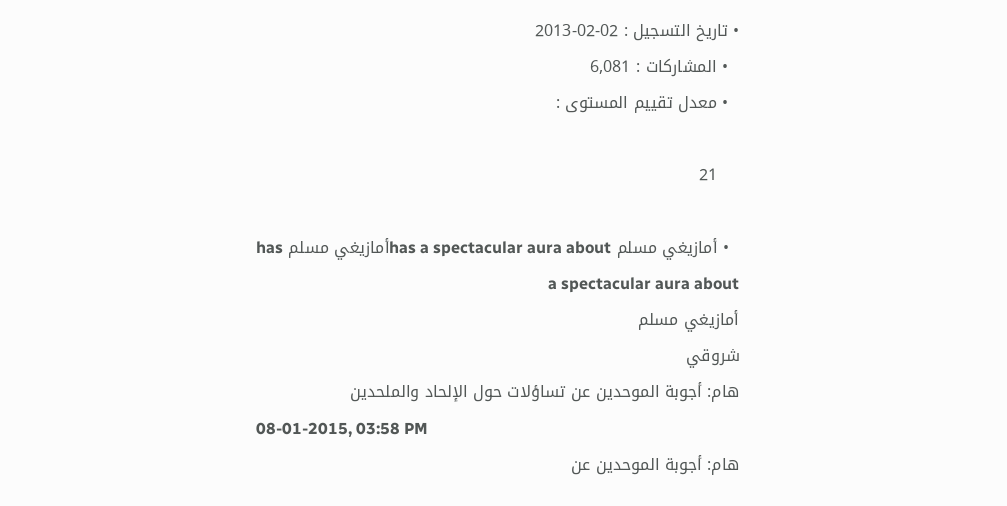• تاريخ التسجيل : 02-02-2013
  • المشاركات : 6,081
  • معدل تقييم المستوى :

    21

  • أمازيغي مسلم has a spectacular aura aboutأمازيغي مسلم has a spectacular aura about
أمازيغي مسلم
شروقي
هام: أجوبة الموحدين عن تساؤلات حول الإلحاد والملحدين
08-01-2015, 03:58 PM
هام: أجوبة الموحدين عن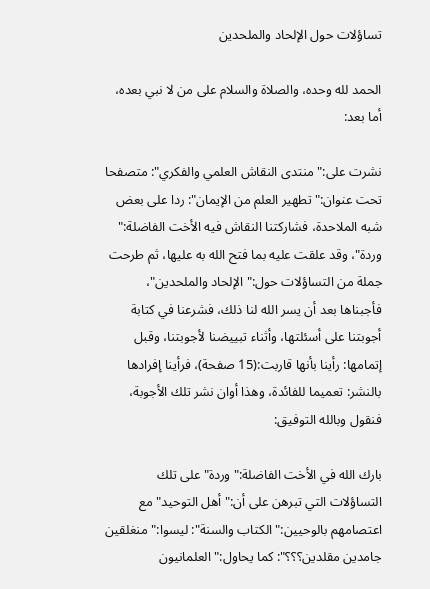تساؤلات حول الإلحاد والملحدين

الحمد لله وحده، والصلاة والسلام على من لا نبي بعده، أما بعد:

نشرت على:" منتدى النقاش العلمي والفكري": متصفحا تحت عنوان:" تطهير العلم من الإيمان": ردا على بعض شبه الملاحدة، فشاركتنا النقاش فيه الأخت الفاضلة:" وردة"، وقد علقت عليه بما فتح الله به عليها، ثم طرحت جملة من التساؤلات حول:" الإلحاد والملحدين"، فأجبناها بعد أن يسر الله لنا ذلك، فشرعنا في كتابة أجوبتنا على أسئلتها، وأثناء تبييضنا لأجوبتنا، وقبل إتمامها: رأينا بأنها قاربت:(15 صفحة)، فرأينا إفرادها بالنشر: تعميما للفائدة، وهذا أوان نشر تلك الأجوبة، فنقول وبالله التوفيق:

بارك الله في الأخت الفاضلة:" وردة" على تلك التساؤلات التي تبرهن على أن:" أهل التوحيد" مع اعتصامهم بالوحيين:" الكتاب والسنة": ليسوا:" منغلقين جامدين مقلدين؟؟؟": كما يحاول:" العلمانيون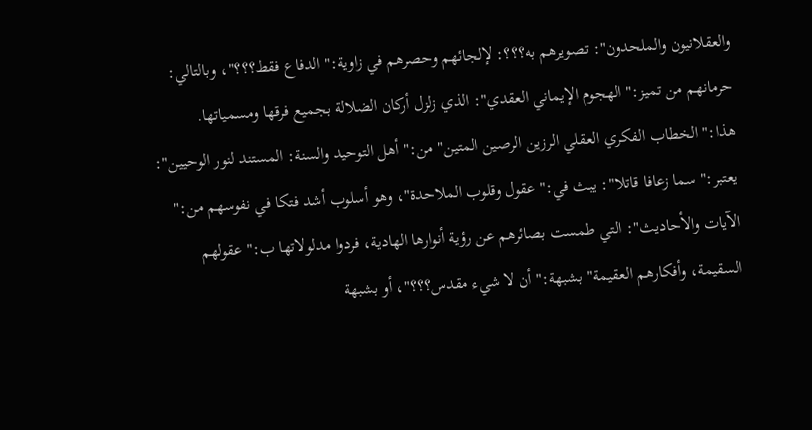والعقلانيون والملحدون": تصويرهم به؟؟؟: لإلجائهم وحصرهم في زاوية:" الدفاع فقط؟؟؟"، وبالتالي: حرمانهم من تميز:" الهجوم الإيماني العقدي": الذي زلزل أركان الضلالة بجميع فرقها ومسمياتها.
هذا:" الخطاب الفكري العقلي الرزين الرصين المتين" من:" أهل التوحيد والسنة: المستند لنور الوحيين": يعتبر:" سما زعافا قاتلا": يبث في:" عقول وقلوب الملاحدة"، وهو أسلوب أشد فتكا في نفوسهم من:" الآيات والأحاديث": التي طمست بصائرهم عن رؤية أنوارها الهادية، فردوا مدلولاتها ب:" عقولهم السقيمة، وأفكارهم العقيمة" بشبهة:" أن لا شيء مقدس؟؟؟"، أو بشبهة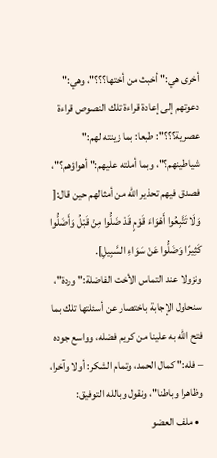أخرى هي:" أخبث من أختها؟؟؟"، وهي:" دعوتهم إلى إعادة قراءة تلك النصوص قراءة عصرية؟؟؟": طبعا: بما زينته لهم:" شياطينهم؟"، وبما أملته عليهم:" أهواؤهم؟"، فصدق فيهم تحذير الله من أمثالهم حين قال:[ وَلَا تَتَّبِعُوا أَهْوَاءَ قَوْمٍ قَدْ ضَلُّوا مِنْ قَبْلُ وَأَضَلُّوا كَثِيرًا وَضَلُّوا عَنْ سَوَاءِ السَّبِيلِ].
ونزولا عند التماس الأخت الفاضلة:" وردة"، سنحاول الإجابة باختصار عن أسئلتها تلك بما فتح الله به علينا من كريم فضله، وواسع جوده – فله:" كمال الحمد، وتمام الشكر: أولا وآخرا، وظاهرا وباطنا"، ونقول وبالله التوفيق:
  • ملف العضو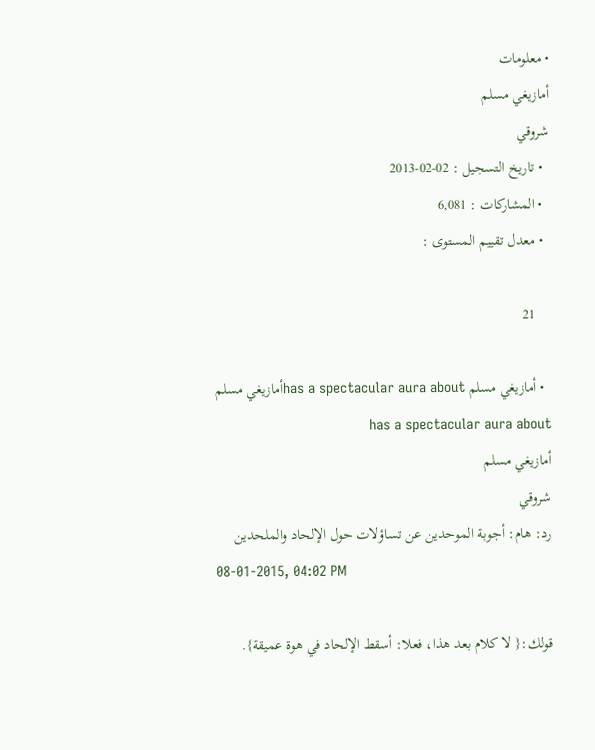• معلومات
أمازيغي مسلم
شروقي
  • تاريخ التسجيل : 02-02-2013
  • المشاركات : 6,081
  • معدل تقييم المستوى :

    21

  • أمازيغي مسلم has a spectacular aura aboutأمازيغي مسلم has a spectacular aura about
أمازيغي مسلم
شروقي
رد: هام: أجوبة الموحدين عن تساؤلات حول الإلحاد والملحدين
08-01-2015, 04:02 PM

قولك:{ لا كلام بعد هذا، فعلا: أسقط الإلحاد في هوة عميقة}.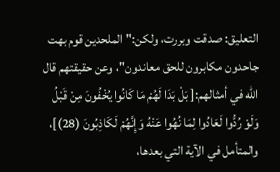التعليق: صدقت وبررت، ولكن:" الملحدين قوم بهت جاحدون مكابرون للحق معاندون"، وعن حقيقتهم قال الله في أمثالهم:[ بَلْ بَدَا لَهُمْ مَا كَانُوا يُخْفُونَ مِنْ قَبْلُ وَلَوْ رُدُّوا لَعَادُوا لِمَا نُهُوا عَنْهُ وَإِنَّهُمْ لَكَاذِبُونَ (28)]، والمتأمل في الآية التي بعدها،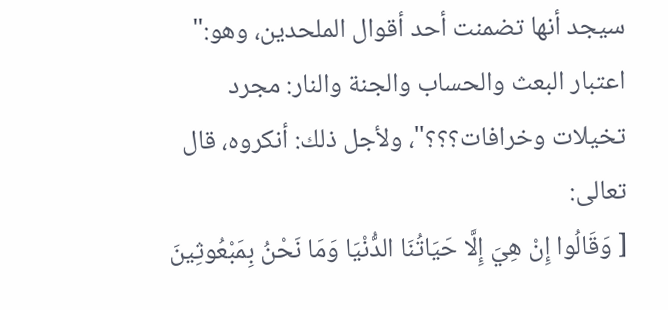سيجد أنها تضمنت أحد أقوال الملحدين، وهو:" اعتبار البعث والحساب والجنة والنار: مجرد تخيلات وخرافات؟؟؟"، ولأجل ذلك: أنكروه، قال تعالى:
[ وَقَالُوا إِنْ هِيَ إِلَّا حَيَاتُنَا الدُّنْيَا وَمَا نَحْنُ بِمَبْعُوثِينَ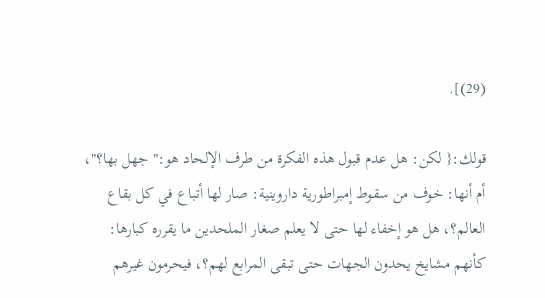(29)].

قولك:{ لكن: هل عدم قبول هذه الفكرة من طرف الإلحاد هو:" جهل بها؟"، أم أنها: خوف من سقوط إمبراطورية داروينية: صار لها أتباع في كل بقاع العالم؟، هل هو إخفاء لها حتى لا يعلم صغار الملحدين ما يقرره كبارها: كأنهم مشايخ يحدون الجهات حتى تبقى المرابع لهم؟، فيحرمون غيرهم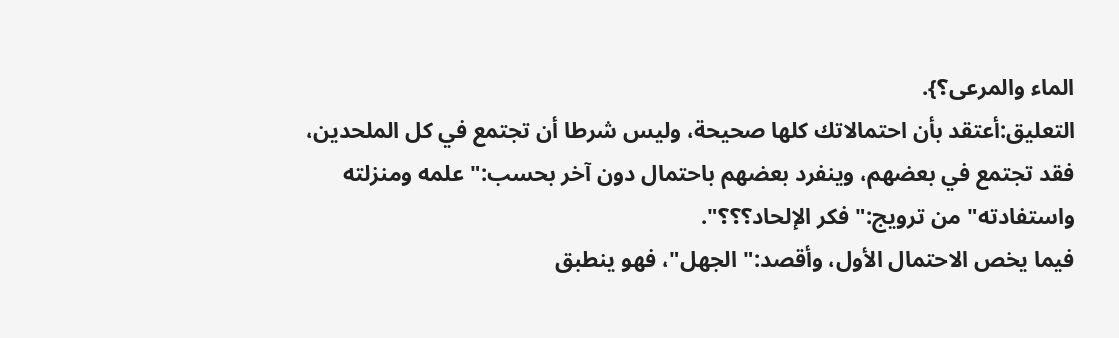الماء والمرعى؟}.
التعليق:أعتقد بأن احتمالاتك كلها صحيحة، وليس شرطا أن تجتمع في كل الملحدين، فقد تجتمع في بعضهم، وينفرد بعضهم باحتمال دون آخر بحسب:" علمه ومنزلته واستفادته" من ترويج:" فكر الإلحاد؟؟؟".
فيما يخص الاحتمال الأول، وأقصد:" الجهل"، فهو ينطبق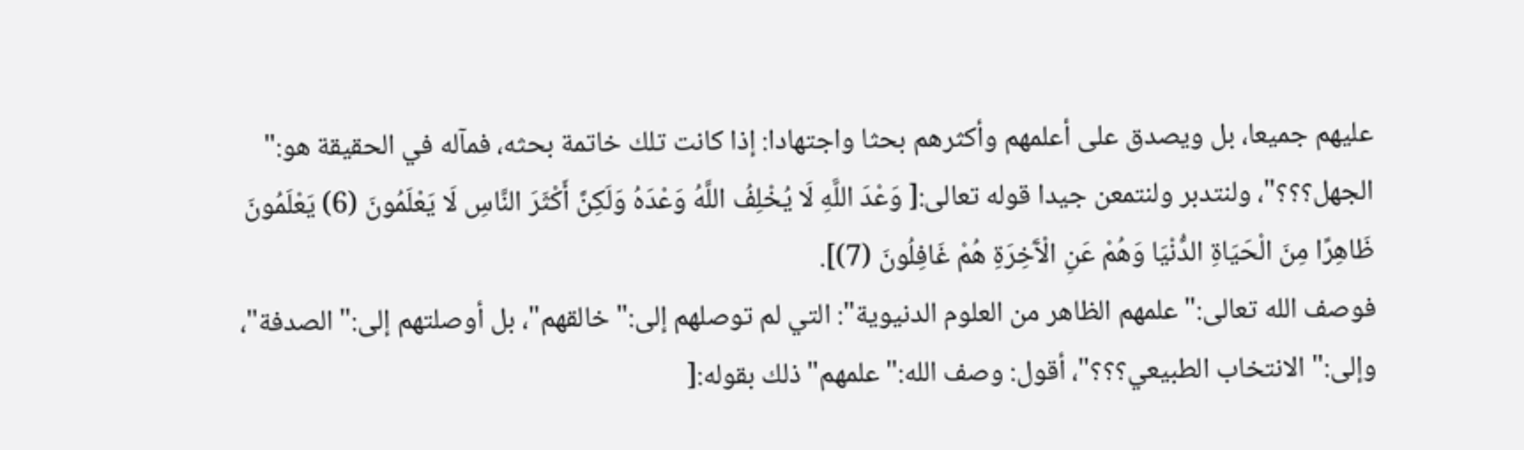عليهم جميعا، بل ويصدق على أعلمهم وأكثرهم بحثا واجتهادا: إذا كانت تلك خاتمة بحثه، فمآله في الحقيقة هو:" الجهل؟؟؟"، ولنتدبر ولنتمعن جيدا قوله تعالى:[ وَعْدَ اللَّهِ لَا يُخْلِفُ اللَّهُ وَعْدَهُ وَلَكِنَّ أَكْثَرَ النَّاسِ لَا يَعْلَمُونَ (6) يَعْلَمُونَ ظَاهِرًا مِنَ الْحَيَاةِ الدُّنْيَا وَهُمْ عَنِ الْآَخِرَةِ هُمْ غَافِلُونَ (7)].
فوصف الله تعالى:" علمهم الظاهر من العلوم الدنيوية": التي لم توصلهم إلى:" خالقهم"، بل أوصلتهم إلى:" الصدفة"، وإلى:" الانتخاب الطبيعي؟؟؟"، أقول: وصف الله:" علمهم" ذلك بقوله:[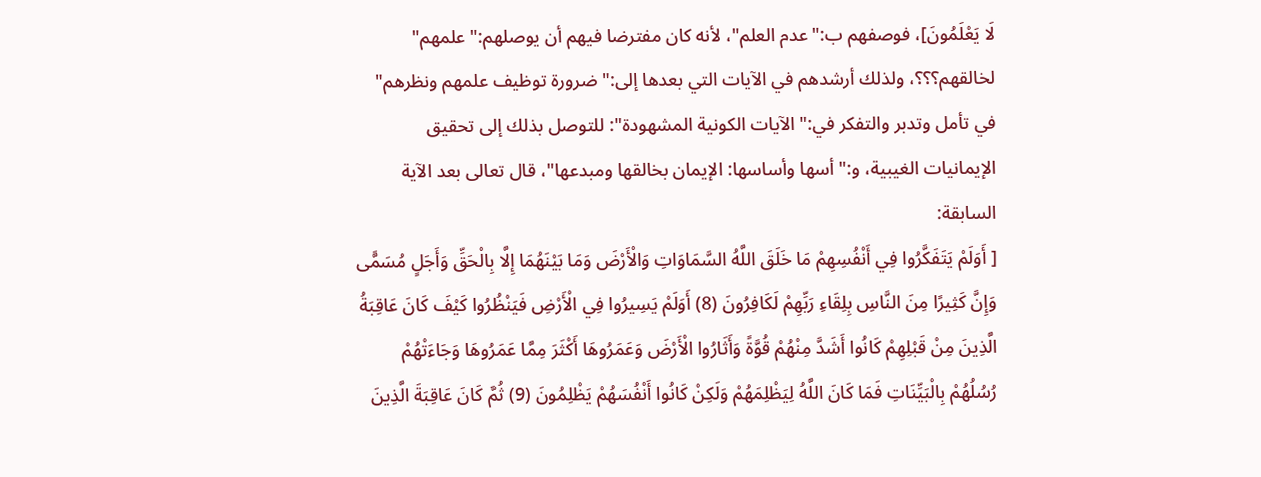لَا يَعْلَمُونَ]، فوصفهم ب:"عدم العلم"، لأنه كان مفترضا فيهم أن يوصلهم:" علمهم" لخالقهم؟؟؟، ولذلك أرشدهم في الآيات التي بعدها إلى:" ضرورة توظيف علمهم ونظرهم" في تأمل وتدبر والتفكر في:" الآيات الكونية المشهودة": للتوصل بذلك إلى تحقيق الإيمانيات الغيبية، و:" أسها وأساسها: الإيمان بخالقها ومبدعها"، قال تعالى بعد الآية السابقة:
[ أَوَلَمْ يَتَفَكَّرُوا فِي أَنْفُسِهِمْ مَا خَلَقَ اللَّهُ السَّمَاوَاتِ وَالْأَرْضَ وَمَا بَيْنَهُمَا إِلَّا بِالْحَقِّ وَأَجَلٍ مُسَمًّى وَإِنَّ كَثِيرًا مِنَ النَّاسِ بِلِقَاءِ رَبِّهِمْ لَكَافِرُونَ (8) أَوَلَمْ يَسِيرُوا فِي الْأَرْضِ فَيَنْظُرُوا كَيْفَ كَانَ عَاقِبَةُ الَّذِينَ مِنْ قَبْلِهِمْ كَانُوا أَشَدَّ مِنْهُمْ قُوَّةً وَأَثَارُوا الْأَرْضَ وَعَمَرُوهَا أَكْثَرَ مِمَّا عَمَرُوهَا وَجَاءَتْهُمْ رُسُلُهُمْ بِالْبَيِّنَاتِ فَمَا كَانَ اللَّهُ لِيَظْلِمَهُمْ وَلَكِنْ كَانُوا أَنْفُسَهُمْ يَظْلِمُونَ (9) ثُمَّ كَانَ عَاقِبَةَ الَّذِينَ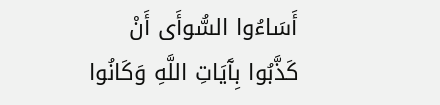أَسَاءُوا السُّوأَى أَنْ كَذَّبُوا بِآَيَاتِ اللَّهِ وَكَانُوا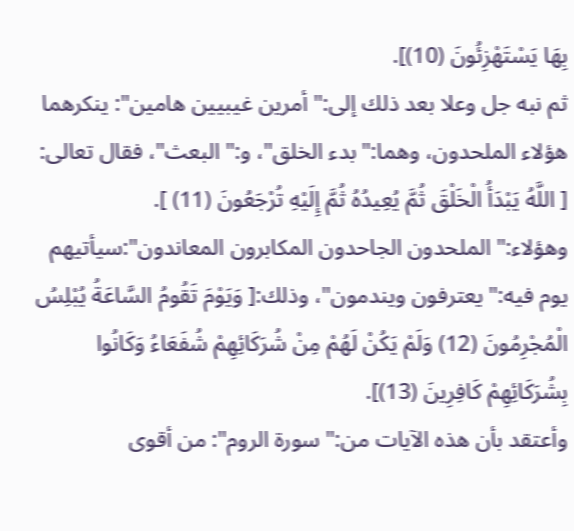بِهَا يَسْتَهْزِئُونَ (10)].
ثم نبه جل وعلا بعد ذلك إلى:" أمرين غيبيين هامين": ينكرهما هؤلاء الملحدون، وهما:" بدء الخلق"، و:" البعث"، فقال تعالى:
[ اللَّهُ يَبْدَأُ الْخَلْقَ ثُمَّ يُعِيدُهُ ثُمَّ إِلَيْهِ تُرْجَعُونَ (11) ].
وهؤلاء:" الملحدون الجاحدون المكابرون المعاندون":سيأتيهم يوم فيه:" يعترفون ويندمون"، وذلك:[ وَيَوْمَ تَقُومُ السَّاعَةُ يُبْلِسُ الْمُجْرِمُونَ (12) وَلَمْ يَكُنْ لَهُمْ مِنْ شُرَكَائِهِمْ شُفَعَاءُ وَكَانُوا بِشُرَكَائِهِمْ كَافِرِينَ (13)].
وأعتقد بأن هذه الآيات من:" سورة الروم": من أقوى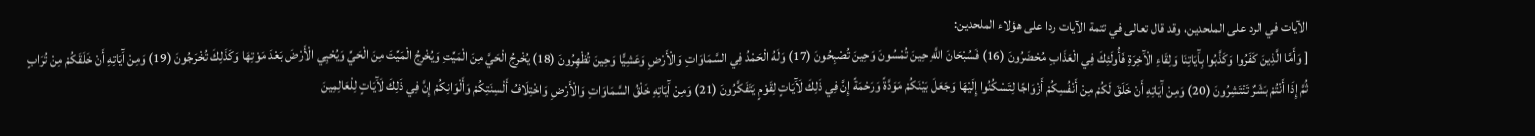الآيات في الرد على الملحدين، وقد قال تعالى في تتمة الآيات ردا على هؤلاء الملحدين:
[ وَأَمَّا الَّذِينَ كَفَرُوا وَكَذَّبُوا بِآَيَاتِنَا وَلِقَاءِ الْآَخِرَةِ فَأُولَئِكَ فِي الْعَذَابِ مُحْضَرُونَ (16) فَسُبْحَانَ اللَّهِ حِينَ تُمْسُونَ وَحِينَ تُصْبِحُونَ (17) وَلَهُ الْحَمْدُ فِي السَّمَاوَاتِ وَالْأَرْضِ وَعَشِيًّا وَحِينَ تُظْهِرُونَ (18) يُخْرِجُ الْحَيَّ مِنَ الْمَيِّتِ وَيُخْرِجُ الْمَيِّتَ مِنَ الْحَيِّ وَيُحْيِي الْأَرْضَ بَعْدَ مَوْتِهَا وَكَذَلِكَ تُخْرَجُونَ (19) وَمِنْ آَيَاتِهِ أَنْ خَلَقَكُمْ مِنْ تُرَابٍ ثُمَّ إِذَا أَنْتُمْ بَشَرٌ تَنْتَشِرُونَ (20) وَمِنْ آَيَاتِهِ أَنْ خَلَقَ لَكُمْ مِنْ أَنْفُسِكُمْ أَزْوَاجًا لِتَسْكُنُوا إِلَيْهَا وَجَعَلَ بَيْنَكُمْ مَوَدَّةً وَرَحْمَةً إِنَّ فِي ذَلِكَ لَآَيَاتٍ لِقَوْمٍ يَتَفَكَّرُونَ (21) وَمِنْ آَيَاتِهِ خَلْقُ السَّمَاوَاتِ وَالْأَرْضِ وَاخْتِلَافُ أَلْسِنَتِكُمْ وَأَلْوَانِكُمْ إِنَّ فِي ذَلِكَ لَآَيَاتٍ لِلْعَالِمِينَ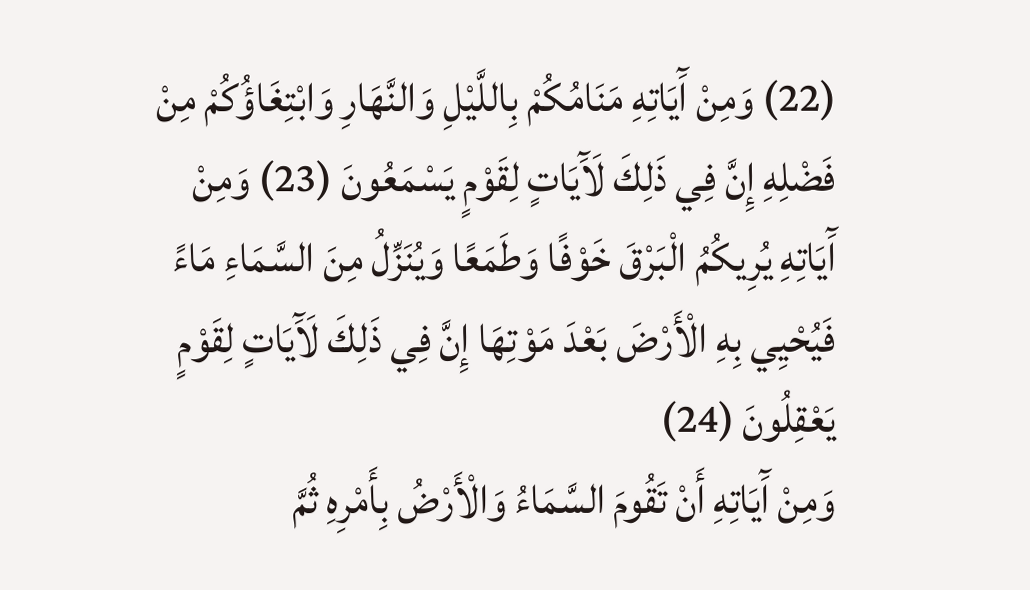(22) وَمِنْ آَيَاتِهِ مَنَامُكُمْ بِاللَّيْلِ وَالنَّهَارِ وَابْتِغَاؤُكُمْ مِنْ فَضْلِهِ إِنَّ فِي ذَلِكَ لَآَيَاتٍ لِقَوْمٍ يَسْمَعُونَ (23) وَمِنْ آَيَاتِهِ يُرِيكُمُ الْبَرْقَ خَوْفًا وَطَمَعًا وَيُنَزِّلُ مِنَ السَّمَاءِ مَاءً فَيُحْيِي بِهِ الْأَرْضَ بَعْدَ مَوْتِهَا إِنَّ فِي ذَلِكَ لَآَيَاتٍ لِقَوْمٍ يَعْقِلُونَ (24)
وَمِنْ آَيَاتِهِ أَنْ تَقُومَ السَّمَاءُ وَالْأَرْضُ بِأَمْرِهِ ثُمَّ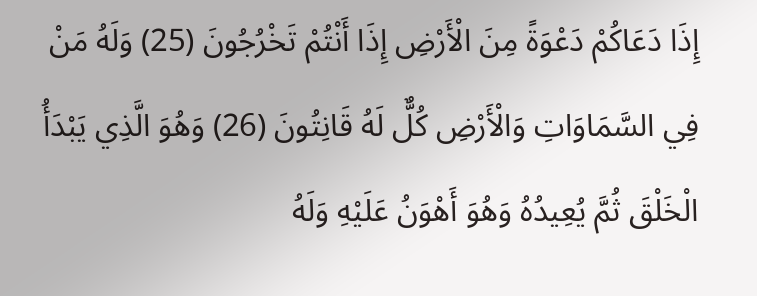إِذَا دَعَاكُمْ دَعْوَةً مِنَ الْأَرْضِ إِذَا أَنْتُمْ تَخْرُجُونَ (25) وَلَهُ مَنْ فِي السَّمَاوَاتِ وَالْأَرْضِ كُلٌّ لَهُ قَانِتُونَ (26) وَهُوَ الَّذِي يَبْدَأُ الْخَلْقَ ثُمَّ يُعِيدُهُ وَهُوَ أَهْوَنُ عَلَيْهِ وَلَهُ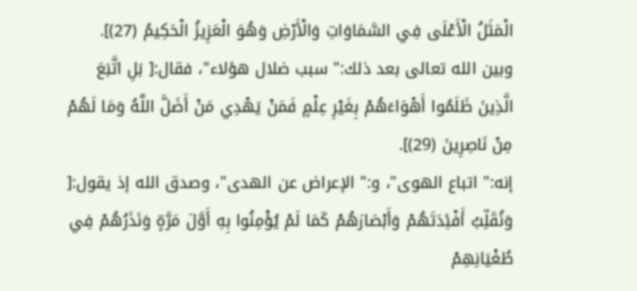الْمَثَلُ الْأَعْلَى فِي السَّمَاوَاتِ وَالْأَرْضِ وَهُوَ الْعَزِيزُ الْحَكِيمُ (27)].
وبين الله تعالى بعد ذلك:" سبب ضلال هؤلاء"، فقال:[ بَلِ اتَّبَعَ الَّذِينَ ظَلَمُوا أَهْوَاءَهُمْ بِغَيْرِ عِلْمٍ فَمَنْ يَهْدِي مَنْ أَضَلَّ اللَّهُ وَمَا لَهُمْ مِنْ نَاصِرِينَ (29)].
إنه:" اتباع الهوى"، و:" الإعراض عن الهدى"، وصدق الله إذ يقول:[ وَنُقَلِّبُ أَفْئِدَتَهُمْ وَأَبْصَارَهُمْ كَمَا لَمْ يُؤْمِنُوا بِهِ أَوَّلَ مَرَّةٍ وَنَذَرُهُمْ فِي طُغْيَانِهِمْ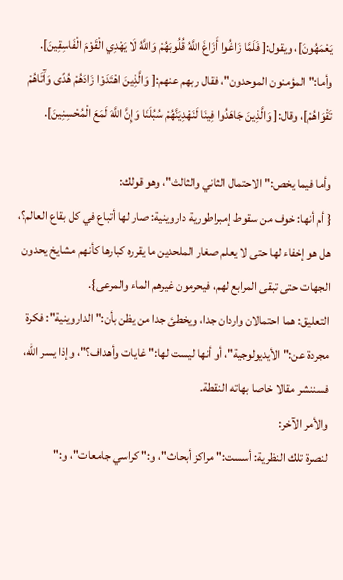يَعْمَهُونَ]، ويقول:[ فَلَمَّا زَاغُوا أَزَاغَ اللَّهُ قُلُوبَهُمْ وَاللَّهُ لَا يَهْدِي الْقَوْمَ الْفَاسِقِينَ].
وأما:" المؤمنون الموحدون"، فقال ربهم عنهم:[ وَالَّذِينَ اهْتَدَوْا زَادَهُمْ هُدًى وَآَتَاهُمْ تَقْوَاهُمْ]، وقال:[ وَالَّذِينَ جَاهَدُوا فِينَا لَنَهْدِيَنَّهُمْ سُبُلَنَا وَإِنَّ اللَّهَ لَمَعَ الْمُحْسِنِينَ].

وأما فيما يخص:" الاحتمال الثاني والثالث"، وهو قولك:
{ أم أنها: خوف من سقوط إمبراطورية داروينية: صار لها أتباع في كل بقاع العالم؟، هل هو إخفاء لها حتى لا يعلم صغار الملحدين ما يقرره كبارها كأنهم مشايخ يحدون الجهات حتى تبقى المرابع لهم، فيحرمون غيرهم الماء والمرعى}.
التعليق: هما احتمالان واردان جدا، ويخطئ جدا من يظن بأن:" الداروينية": فكرة مجردة عن:" الأيديولوجية"، أو أنها ليست لها:" غايات وأهداف؟"، وإذا يسر الله، فسننشر مقالا خاصا بهاته النقطة.
والأمر الآخر:
لنصرة تلك النظرية: أسست:" مراكز أبحاث"، و:" كراسي جامعات"، و:"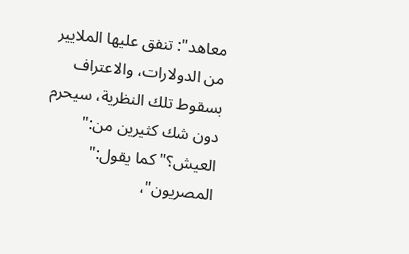معاهد": تنفق عليها الملايير من الدولارات، والاعتراف بسقوط تلك النظرية، سيحرم دون شك كثيرين من:" العيش؟" كما يقول:" المصريون"،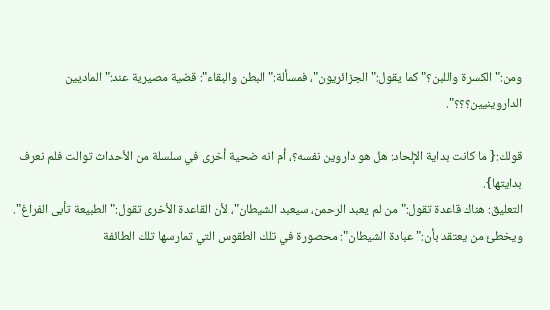ومن:" الكسرة واللبن؟" كما يقول:" الجزائريون"، فمسألة:" البطن والبقاء": قضية مصيرية عند:" الماديين الداروينيين؟؟؟".

قولك:{ ما كانت بداية الإلحاد: هل هو داروين نفسه؟، أم انه ضحية أخرى في سلسلة من الأحداث توالت فلم نعرف بدايتها}.
التعليق: هناك قاعدة تقول:" من لم يعبد الرحمن، سيعبد الشيطان"، لأن القاعدة الأخرى تقول:" الطبيعة تأبى الفراغ".
ويخطئ من يعتقد بأن:" عبادة الشيطان": محصورة في تلك الطقوس التي تمارسها تلك الطائفة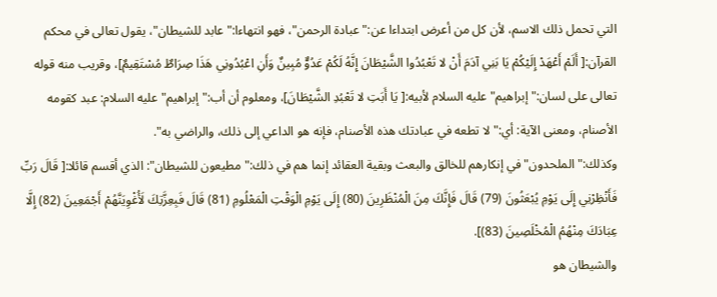التي تحمل ذلك الاسم، لأن كل من أعرض ابتداءا عن:" عبادة الرحمن"، فهو انتهاءا:" عابد للشيطان"، يقول تعالى في محكم القرآن:[ أَلَمْ أَعْهَدْ إِلَيْكُمْ يَا بَنِي آدَمَ أَنْ لا تَعْبُدُوا الشَّيْطَانَ إِنَّهُ لَكُمْ عَدُوٌّ مُبِينٌ وَأَنِ اعْبُدُونِي هَذَا صِرَاطٌ مُسْتَقِيمٌ]، وقريب منه قوله تعالى على لسان:" إبراهيم" عليه السلام لأبيه:[ يَا أَبَتِ لا تَعْبُدِ الشَّيْطَانَ]، ومعلوم أن أب:" إبراهيم" عليه السلام: عبد كقومه الأصنام، ومعنى الآية: أي:" لا تطعه في عبادتك هذه الأصنام، فإنه هو الداعي إلى ذلك، والراضي به".
وكذلك:" الملحدون" في إنكارهم للخالق والبعث وبقية العقائد إنما هم في ذلك:" مطيعون للشيطان": الذي أقسم قائلا:[ قَالَ رَبِّ فَأَنْظِرْنِي إِلَى يَوْمِ يُبْعَثُونَ (79) قَالَ فَإِنَّكَ مِنَ الْمُنْظَرِينَ (80) إِلَى يَوْمِ الْوَقْتِ الْمَعْلُومِ (81) قَالَ فَبِعِزَّتِكَ لَأُغْوِيَنَّهُمْ أَجْمَعِينَ (82) إِلَّا عِبَادَكَ مِنْهُمُ الْمُخْلَصِينَ (83)].
والشيطان هو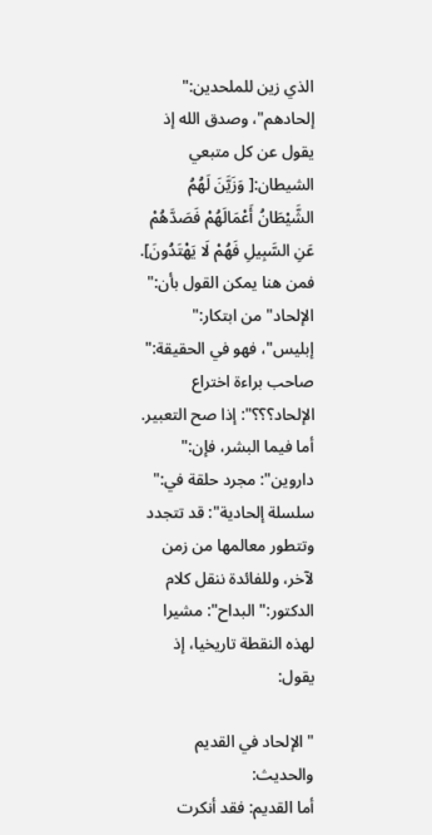الذي زين للملحدين:" إلحادهم"، وصدق الله إذ يقول عن كل متبعي الشيطان:[ وَزَيَّنَ لَهُمُ الشَّيْطَانُ أَعْمَالَهُمْ فَصَدَّهُمْ عَنِ السَّبِيلِ فَهُمْ لَا يَهْتَدُونَ].
فمن هنا يمكن القول بأن:" الإلحاد" من ابتكار:" إبليس"، فهو في الحقيقة:" صاحب براءة اختراع الإلحاد؟؟؟": إذا صح التعبير.
أما فيما البشر، فإن:" داروين": مجرد حلقة في:" سلسلة إلحادية": قد تتجدد وتتطور معالمها من زمن لآخر، وللفائدة ننقل كلام الدكتور:" البداح": مشيرا لهذه النقطة تاريخيا، إذ يقول:

" الإلحاد في القديم والحديث:
أما القديم: فقد أنكرت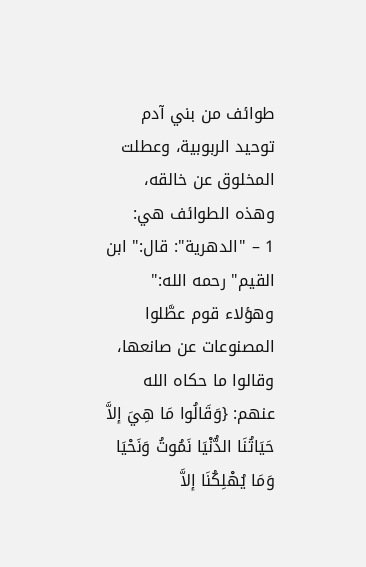طوائف من بني آدم توحيد الربوبية، وعطلت المخلوق عن خالقه، وهذه الطوائف هي:
1 – "الدهرية": قال:" ابن القيم" رحمه الله:" وهؤلاء قوم عطَّلوا المصنوعات عن صانعها، وقالوا ما حكاه الله عنهم: {وَقَالُوا مَا هِيَ إلاَّ حَيَاتُنَا الدُّنْيَا نَمُوتُ وَنَحْيَا وَمَا يُهْلِكُنَا إلاَّ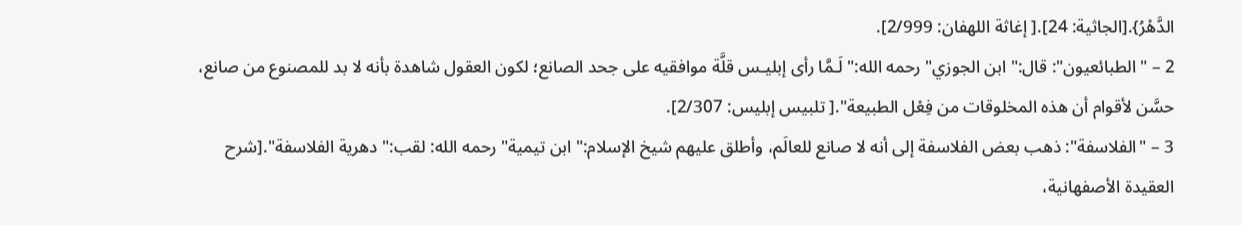الدَّهْرُ}.[الجاثية: 24].[ إغاثة اللهفان: 2/999].
2 – "الطبائعيون": قال:" ابن الجوزي" رحمه الله:" لَـمَّا رأى إبليـس قلَّة موافقيه على جحد الصانع؛ لكون العقول شاهدة بأنه لا بد للمصنوع من صانع، حسَّن لأقوام أن هذه المخلوقات من فِعْل الطبيعة".[ تلبيس إبليس: 2/307].
3 – "الفلاسفة": ذهب بعض الفلاسفة إلى أنه لا صانع للعالَم، وأطلق عليهم شيخ الإسلام:" ابن تيمية" رحمه الله: لقب:" دهرية الفلاسفة".[شرح العقيدة الأصفهانية،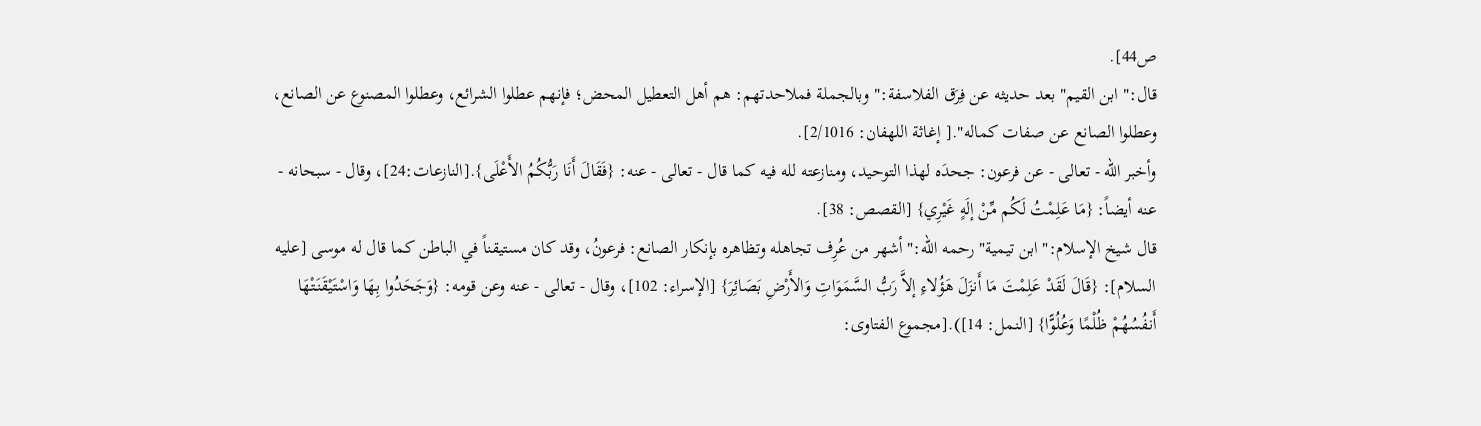ص44].
قال:" ابن القيم" بعد حديثه عن فِرَق الفلاسفة:" وبالجملة فملاحدتهم: هم أهل التعطيل المحض؛ فإنهم عطلوا الشرائع، وعطلوا المصنوع عن الصانع، وعطلوا الصانع عن صفات كماله".[ إغاثة اللهفان: 2/1016].
وأخبر الله - تعالى - عن فرعون: جحدَه لهذا التوحيد، ومنازعته لله فيه كما قال - تعالى - عنه: {فَقَالَ أَنَا رَبُّكُمُ الأَعْلَى}.[النازعات:24]، وقال - سبحانه - عنه أيضاً: {مَا عَلِمْتُ لَكُم مِّنْ إلَهٍ غَيْرِي} [القصص: 38].
قال شيخ الإسلام:" ابن تيمية" رحمه الله:" أشهر من عُرِف تجاهله وتظاهره بإنكار الصانع: فرعونُ، وقد كان مستيقناً في الباطن كما قال له موسى [عليه السلام]: {قَالَ لَقَدْ عَلِمْتَ مَا أَنزَلَ هَؤُلاءِ إلاَّ رَبُّ السَّمَوَاتِ وَالأَرْضِ بَصَائِرَ} [الإسراء: 102]، وقال - تعالى - عنه وعن قومه: {وَجَحَدُوا بِهَا وَاسْتَيْقَنَتْهَا أَنفُسُهُمْ ظُلْمًا وَعُلُوًّا} [النمل: 14]).[مجموع الفتاوى: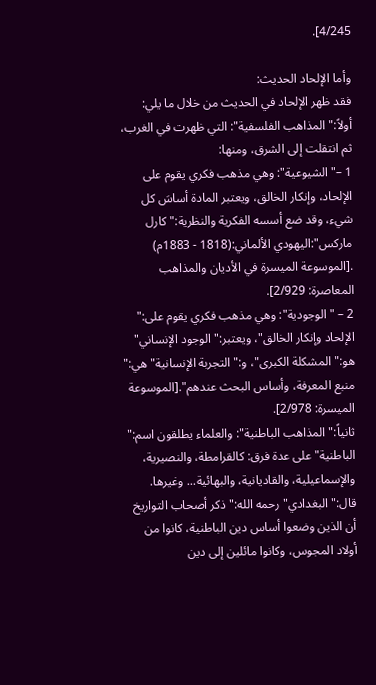4/245].

وأما الإلحاد الحديث:
فقد ظهر الإلحاد في الحديث من خلال ما يلي:
أولاً:" المذاهب الفلسفية": التي ظهرت في الغرب، ثم انتقلت إلى الشرق، ومنها:
1 –" الشيوعية": وهي مذهب فكري يقوم على الإلحاد، وإنكار الخالق، ويعتبر المادة أساسَ كل شيء، وقد ضع أسسه الفكرية والنظرية:" كارل ماركس":اليهودي الألماني:(1818 - 1883م) .[الموسوعة الميسرة في الأديان والمذاهب المعاصرة: 2/929].
2 – "الوجودية": وهي مذهب فكري يقوم على:" الإلحاد وإنكار الخالق"، ويعتبر:" الوجود الإنساني" هو:" المشكلة الكبرى"، و:"التجربة الإنسانية" هي:" منبع المعرفة، وأساس البحث عندهم".[الموسوعة الميسرة: 2/978].
ثانياً:" المذاهب الباطنية": والعلماء يطلقون اسم:" الباطنية" على عدة فرق: كالقرامطة، والنصيرية، والإسماعيلية، والقاديانية، والبهائية... وغيرها.
قال:" البغدادي" رحمه الله:" ذكر أصحاب التواريخ أن الذين وضعوا أساس دين الباطنية، كانوا من أولاد المجوس، وكانوا مائلين إلى دين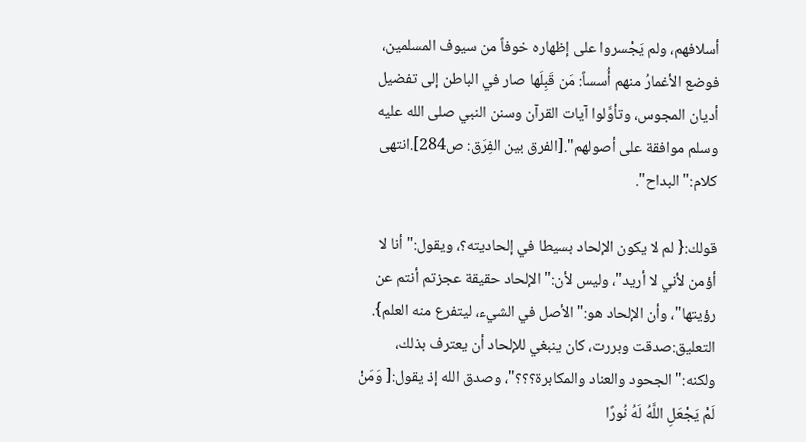أسلافهم، ولم يَجْسروا على إظهاره خوفاً من سيوف المسلمين، فوضع الأغمارُ منهم أُسساً: مَن قَبِلَها صار في الباطن إلى تفضيل أديان المجوس، وتأوَّلوا آيات القرآن وسنن النبي صلى الله عليه وسلم موافقة على أصولهم".[الفرق بين الفِرَق: ص284].انتهى كلام:" البداح".

قولك:{ لم لا يكون الإلحاد بسيطا في إلحاديته؟، ويقول:" أنا لا أؤمن لأني لا أريد"، وليس لأن:" الإلحاد حقيقة عجزتم أنتم عن رؤيتها"، وأن الإلحاد هو:" الأصل في الشيء، ليتفرع منه العلم}.
التعليق:صدقت وبررت، كان ينبغي للإلحاد أن يعترف بذلك، ولكنه:" الجحود والعناد والمكابرة؟؟؟"، وصدق الله إذ يقول:[ وَمَنْ لَمْ يَجْعَلِ اللَّهُ لَهُ نُورًا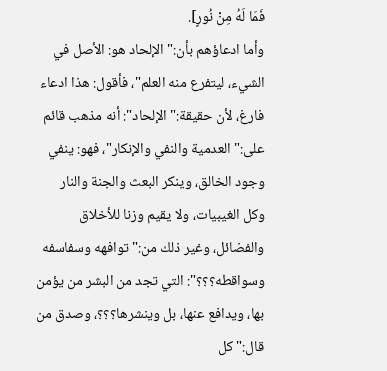فَمَا لَهُ مِنْ نُورٍ].
وأما ادعاؤهم بأن:" الإلحاد هو: الأصل في الشيء، ليتفرع منه العلم"، فأقول: هذا ادعاء فارغ، لأن حقيقة:" الإلحاد": أنه مذهب قائم على:" العدمية والنفي والإنكار"، فهو: ينفي وجود الخالق، وينكر البعث والجنة والنار وكل الغيبيات، ولا يقيم وزنا للأخلاق والفضائل، وغير ذلك من:" توافهه وسفاسفه وسواقطه؟؟؟": التي تجد من البشر من يؤمن بها، ويدافع عنها، بل وينشرها؟؟؟، وصدق من قال:" كل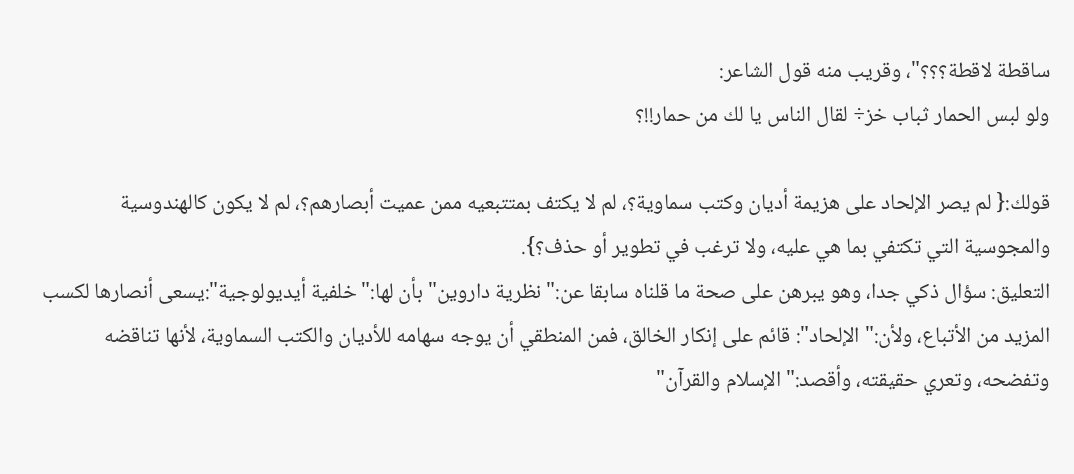ساقطة لاقطة؟؟؟"، وقريب منه قول الشاعر:
ولو لبس الحمار ثباب خز÷ لقال الناس يا لك من حمار!!؟

قولك:{ لم يصر الإلحاد على هزيمة أديان وكتب سماوية؟، لم لا يكتف بمتتبعيه ممن عميت أبصارهم؟، لم لا يكون كالهندوسية والمجوسية التي تكتفي بما هي عليه، ولا ترغب في تطوير أو حذف؟}.
التعليق: سؤال ذكي جدا، وهو يبرهن على صحة ما قلناه سابقا عن:" نظرية داروين" بأن لها:" خلفية أيديولوجية":يسعى أنصارها لكسب المزيد من الأتباع، ولأن:" الإلحاد": قائم على إنكار الخالق، فمن المنطقي أن يوجه سهامه للأديان والكتب السماوية، لأنها تناقضه وتفضحه، وتعري حقيقته، وأقصد:" الإسلام والقرآن"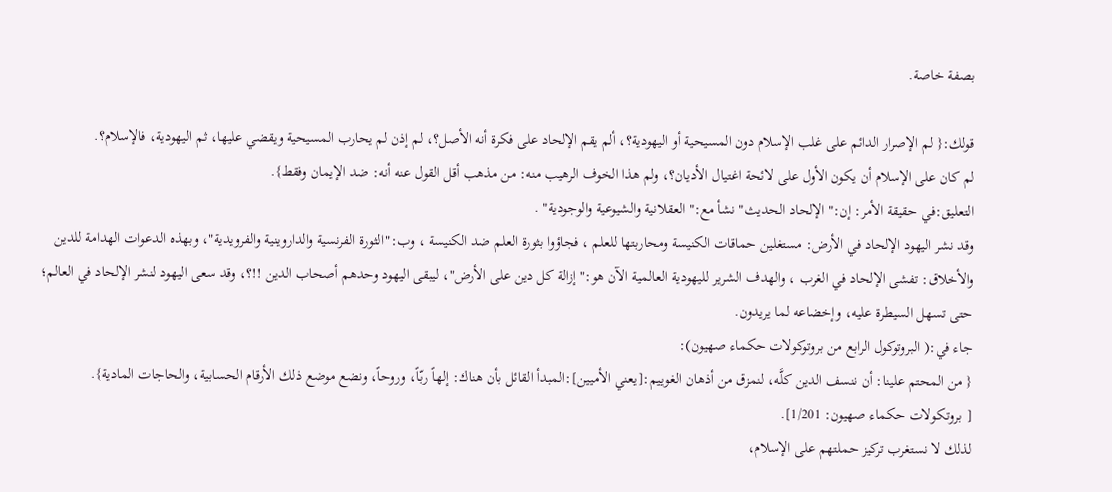بصفة خاصة.

قولك:{ لم الإصرار الدائم على غلب الإسلام دون المسيحية أو اليهودية؟، ألم يقم الإلحاد على فكرة أنه الأصل؟، لم إذن لم يحارب المسيحية ويقضي عليها، ثم اليهودية، فالإسلام؟.
لم كان على الإسلام أن يكون الأول على لائحة اغتيال الأديان؟، ولم هذا الخوف الرهيب منه: من مذهب أقل القول عنه أنه: ضد الإيمان وفقط}.
التعليق:في حقيقة الأمر: إن:" الإلحاد الحديث" نشأ مع:" العقلانية والشيوعية والوجودية" .
وقد نشر اليهود الإلحاد في الأرض: مستغلين حماقات الكنيسة ومحاربتها للعلم ، فجاؤوا بثورة العلم ضد الكنيسة ، وب:"الثورة الفرنسية والداروينية والفرويدية"، وبهذه الدعوات الهدامة للدين والأخلاق: تفشى الإلحاد في الغرب ، والهدف الشرير لليهودية العالمية الآن هو:" إزالة كل دين على الأرض"، ليبقى اليهود وحدهم أصحاب الدين !!؟، وقد سعى اليهود لنشر الإلحاد في العالم؛ حتى تسهل السيطرة عليه، وإخضاعه لما يريدون.
جاء في:( البروتوكول الرابع من بروتوكولات حكماء صهيون):
{ من المحتم علينا: أن ننسف الدين كلَّه، لنمزق من أذهان الغوييم:[يعني الأميين]:المبدأ القائل بأن هناك: إلهاً ربّاً، وروحاً، ونضع موضع ذلك الأرقام الحسابية، والحاجات المادية}.
[ بروتكولات حكماء صهيون: 1/201].
لذلك لا نستغرب تركيز حملتهم على الإسلام،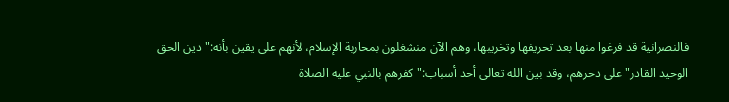فالنصرانية قد فرغوا منها بعد تحريفها وتخريبها، وهم الآن منشغلون بمحاربة الإسلام، لأنهم على يقين بأنه:" دين الحق الوحيد القادر" على دحرهم، وقد بين الله تعالى أحد أسباب:" كفرهم بالنبي عليه الصلاة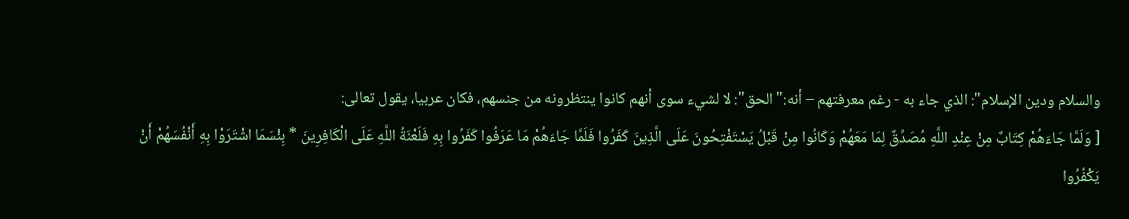والسلام ودين الإسلام": الذي جاء به - رغم معرفتهم – أنه:" الحق": لا لشيء سوى أنهم كانوا ينتظرونه من جنسهم، فكان عربيا، يقول تعالى:
[ وَلَمَّا جَاءَهُمْ كِتَابٌ مِنْ عِنْدِ اللَّهِ مُصَدِّقٌ لِمَا مَعَهُمْ وَكَانُوا مِنْ قَبْلُ يَسْتَفْتِحُونَ عَلَى الَّذِينَ كَفَرُوا فَلَمَّا جَاءَهُمْ مَا عَرَفُوا كَفَرُوا بِهِ فَلَعْنَةُ اللَّهِ عَلَى الْكَافِرِينَ * بِئْسَمَا اشْتَرَوْا بِهِ أَنْفُسَهُمْ أَنْ يَكْفُرُوا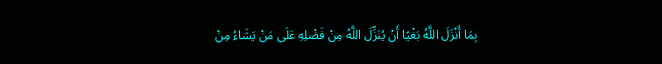بِمَا أَنْزَلَ اللَّهُ بَغْيًا أَنْ يُنَزِّلَ اللَّهُ مِنْ فَضْلِهِ عَلَى مَنْ يَشَاءُ مِنْ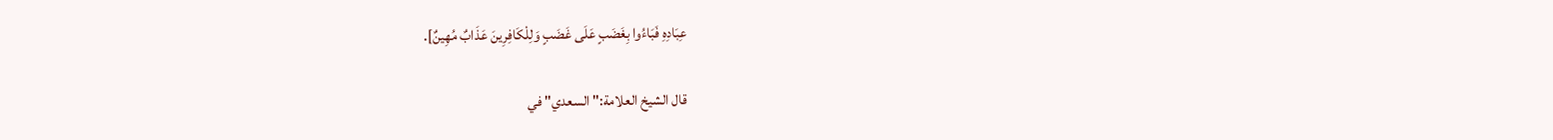عِبَادِهِ فَبَاءُوا بِغَضَبٍ عَلَى غَضَبٍ وَلِلْكَافِرِينَ عَذَابٌ مُهِينٌ].

قال الشيخ العلامة:" السعدي" في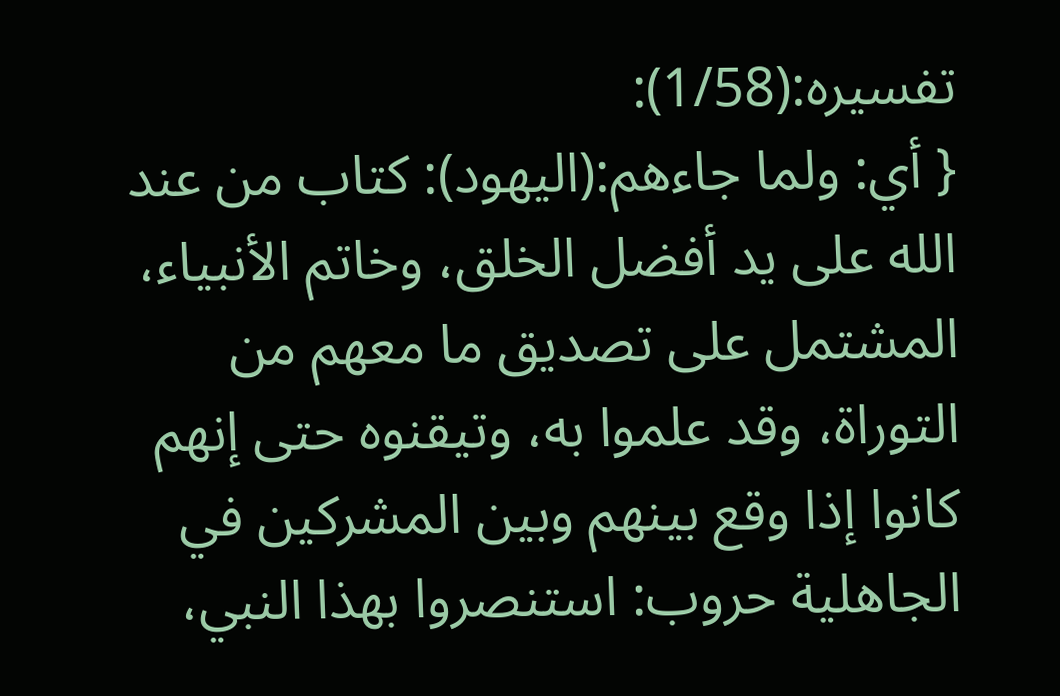تفسيره:(1/58):
{ أي: ولما جاءهم:(اليهود): كتاب من عند الله على يد أفضل الخلق، وخاتم الأنبياء، المشتمل على تصديق ما معهم من التوراة، وقد علموا به، وتيقنوه حتى إنهم كانوا إذا وقع بينهم وبين المشركين في الجاهلية حروب: استنصروا بهذا النبي،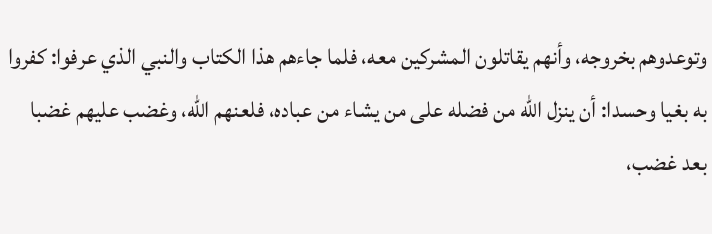وتوعدوهم بخروجه، وأنهم يقاتلون المشركين معه، فلما جاءهم هذا الكتاب والنبي الذي عرفوا: كفروا به بغيا وحسدا: أن ينزل الله من فضله على من يشاء من عباده، فلعنهم الله، وغضب عليهم غضبا بعد غضب،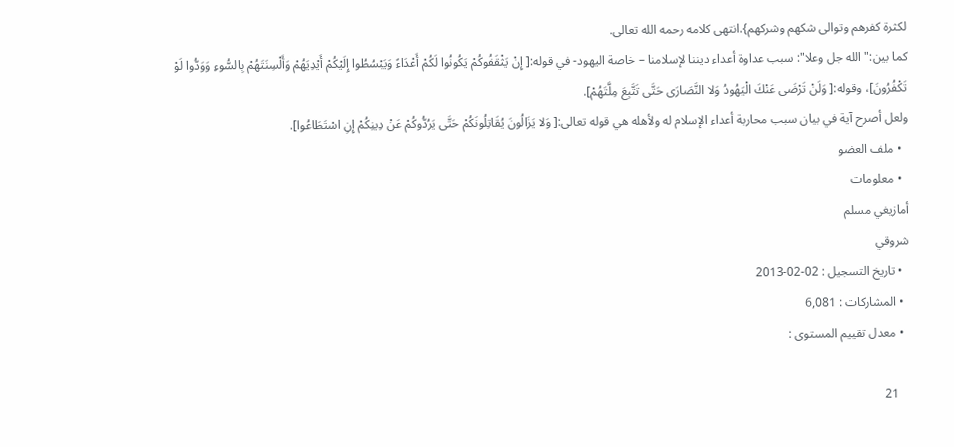لكثرة كفرهم وتوالى شكهم وشركهم}.انتهى كلامه رحمه الله تعالى.
كما بين:" الله جل وعلا": سبب عداوة أعداء ديننا لإسلامنا – خاصة اليهود- في قوله:[ إِنْ يَثْقَفُوكُمْ يَكُونُوا لَكُمْ أَعْدَاءً وَيَبْسُطُوا إِلَيْكُمْ أَيْدِيَهُمْ وَأَلْسِنَتَهُمْ بِالسُّوءِ وَوَدُّوا لَوْ تَكْفُرُونَ]، وقوله:[ وَلَنْ تَرْضَى عَنْكَ الْيَهُودُ وَلا النَّصَارَى حَتَّى تَتَّبِعَ مِلَّتَهُمْ].
ولعل أصرح آية في بيان سبب محاربة أعداء الإسلام له ولأهله هي قوله تعالى:[ وَلا يَزَالُونَ يُقَاتِلُونَكُمْ حَتَّى يَرُدُّوكُمْ عَنْ دِينِكُمْ إِنِ اسْتَطَاعُوا].
  • ملف العضو
  • معلومات
أمازيغي مسلم
شروقي
  • تاريخ التسجيل : 02-02-2013
  • المشاركات : 6,081
  • معدل تقييم المستوى :

    21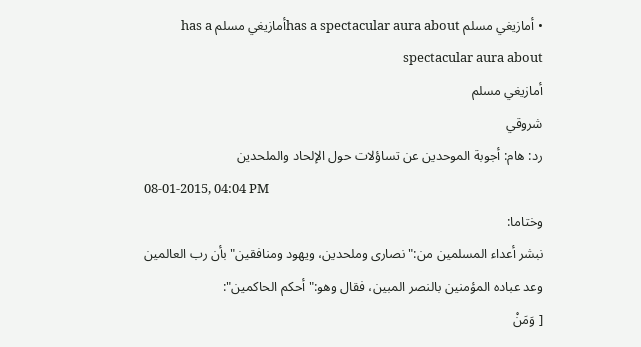• أمازيغي مسلم has a spectacular aura aboutأمازيغي مسلم has a spectacular aura about
أمازيغي مسلم
شروقي
رد: هام: أجوبة الموحدين عن تساؤلات حول الإلحاد والملحدين
08-01-2015, 04:04 PM
وختاما:
نبشر أعداء المسلمين من:" نصارى وملحدين، ويهود ومنافقين" بأن رب العالمين وعد عباده المؤمنين بالنصر المبين، فقال وهو:" أحكم الحاكمين":
[ وَمَنْ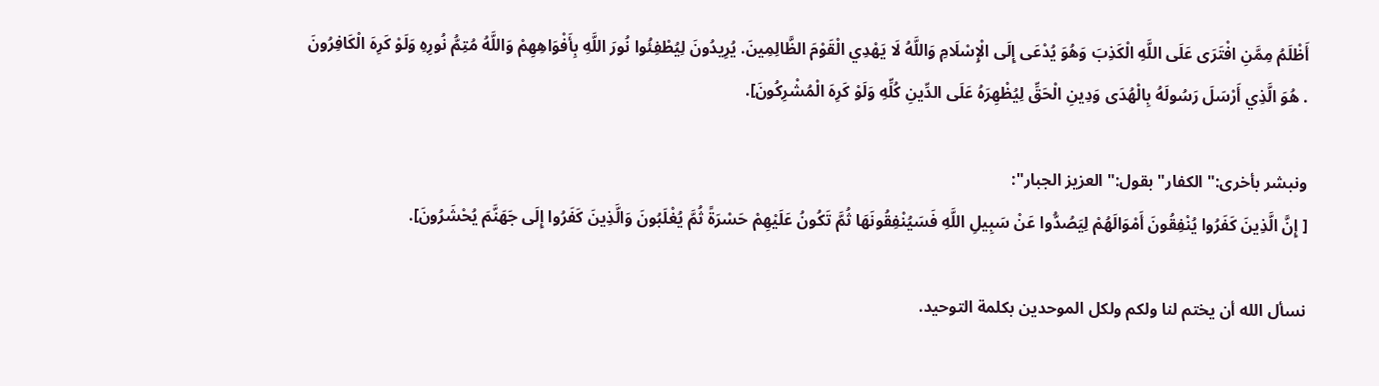أَظْلَمُ مِمَّنِ افْتَرَى عَلَى اللَّهِ الْكَذِبَ وَهُوَ يُدْعَى إِلَى الْإِسْلَامِ وَاللَّهُ لَا يَهْدِي الْقَوْمَ الظَّالِمِينَ. يُرِيدُونَ لِيُطْفِئُوا نُورَ اللَّهِ بِأَفْوَاهِهِمْ وَاللَّهُ مُتِمُّ نُورِهِ وَلَوْ كَرِهَ الْكَافِرُونَ . هُوَ الَّذِي أَرْسَلَ رَسُولَهُ بِالْهُدَى وَدِينِ الْحَقِّ لِيُظْهِرَهُ عَلَى الدِّينِ كُلِّهِ وَلَوْ كَرِهَ الْمُشْرِكُونَ].

ونبشر بأخرى:" الكفار" بقول:" العزيز الجبار":
[ إِنَّ الَّذِينَ كَفَرُوا يُنْفِقُونَ أَمْوَالَهُمْ لِيَصُدُّوا عَنْ سَبِيلِ اللَّهِ فَسَيُنْفِقُونَهَا ثُمَّ تَكُونُ عَلَيْهِمْ حَسْرَةً ثُمَّ يُغْلَبُونَ وَالَّذِينَ كَفَرُوا إِلَى جَهَنَّمَ يُحْشَرُونَ].

نسأل الله أن يختم لنا ولكم ولكل الموحدين بكلمة التوحيد.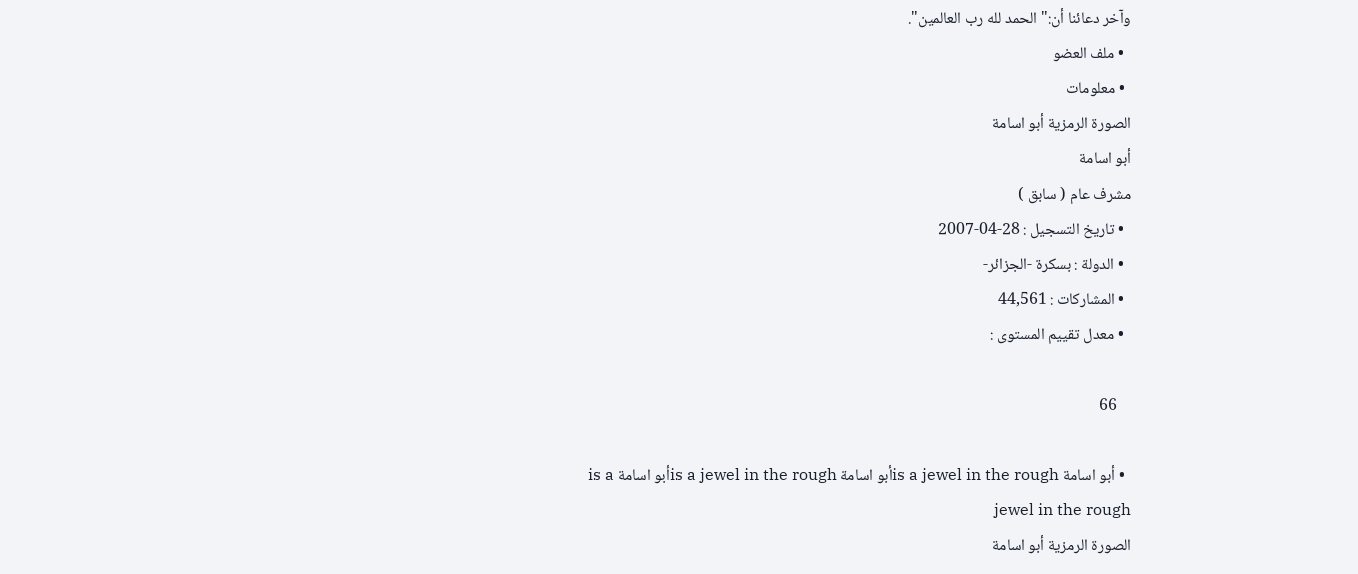وآخر دعائنا أن:" الحمد لله رب العالمين".
  • ملف العضو
  • معلومات
الصورة الرمزية أبو اسامة
أبو اسامة
مشرف عام ( سابق )
  • تاريخ التسجيل : 28-04-2007
  • الدولة : بسكرة -الجزائر-
  • المشاركات : 44,561
  • معدل تقييم المستوى :

    66

  • أبو اسامة is a jewel in the roughأبو اسامة is a jewel in the roughأبو اسامة is a jewel in the rough
الصورة الرمزية أبو اسامة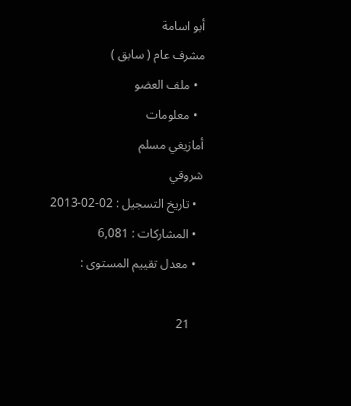أبو اسامة
مشرف عام ( سابق )
  • ملف العضو
  • معلومات
أمازيغي مسلم
شروقي
  • تاريخ التسجيل : 02-02-2013
  • المشاركات : 6,081
  • معدل تقييم المستوى :

    21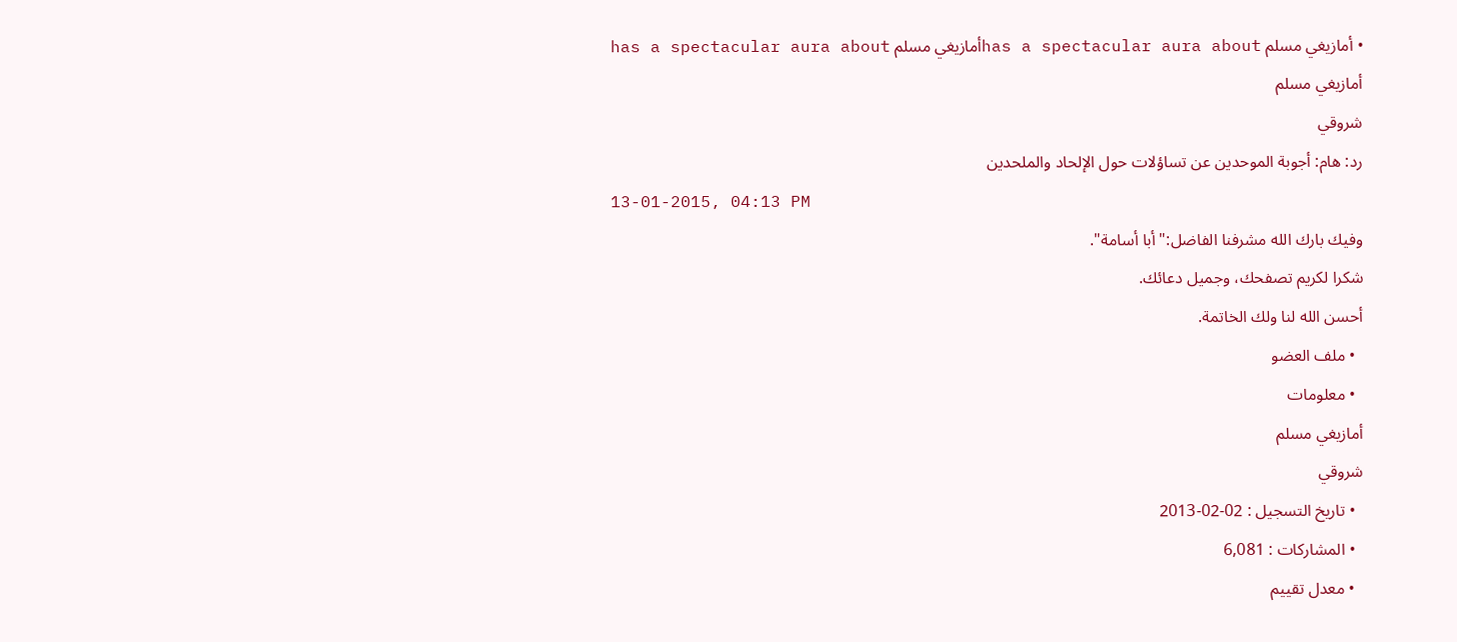• أمازيغي مسلم has a spectacular aura aboutأمازيغي مسلم has a spectacular aura about
أمازيغي مسلم
شروقي
رد: هام: أجوبة الموحدين عن تساؤلات حول الإلحاد والملحدين
13-01-2015, 04:13 PM
وفيك بارك الله مشرفنا الفاضل:" أبا أسامة".
شكرا لكريم تصفحك، وجميل دعائك.
أحسن الله لنا ولك الخاتمة.
  • ملف العضو
  • معلومات
أمازيغي مسلم
شروقي
  • تاريخ التسجيل : 02-02-2013
  • المشاركات : 6,081
  • معدل تقييم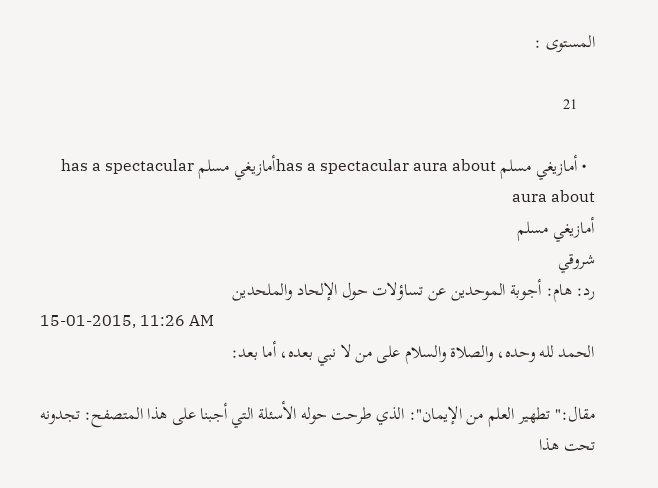المستوى :

    21

  • أمازيغي مسلم has a spectacular aura aboutأمازيغي مسلم has a spectacular aura about
أمازيغي مسلم
شروقي
رد: هام: أجوبة الموحدين عن تساؤلات حول الإلحاد والملحدين
15-01-2015, 11:26 AM
الحمد لله وحده، والصلاة والسلام على من لا نبي بعده، أما بعد:

مقال:" تطهير العلم من الإيمان": الذي طرحت حوله الأسئلة التي أجبنا على هذا المتصفح: تجدونه تحت هذا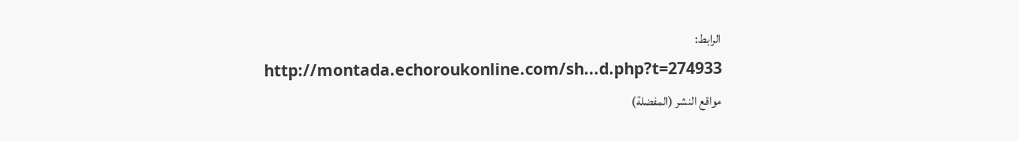الرابط:
http://montada.echoroukonline.com/sh...d.php?t=274933
مواقع النشر (المفضلة)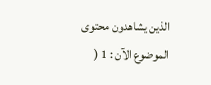الذين يشاهدون محتوى الموضوع الآن : 1 (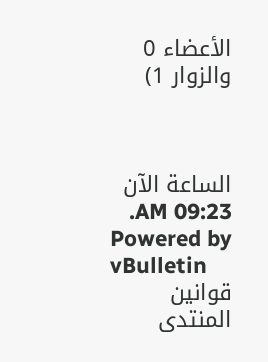الأعضاء 0 والزوار 1)



الساعة الآن 09:23 AM.
Powered by vBulletin
قوانين المنتدى